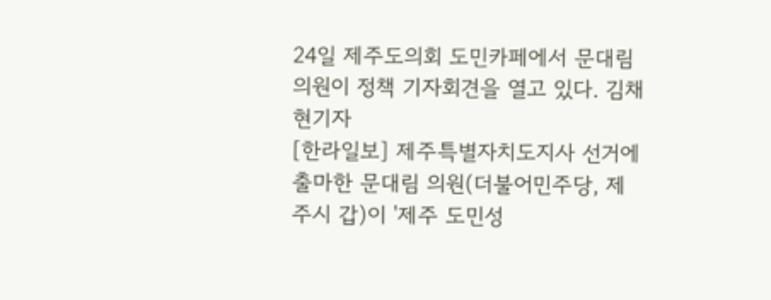24일 제주도의회 도민카페에서 문대림 의원이 정책 기자회견을 열고 있다. 김채현기자
[한라일보] 제주특별자치도지사 선거에 출마한 문대림 의원(더불어민주당, 제주시 갑)이 '제주 도민성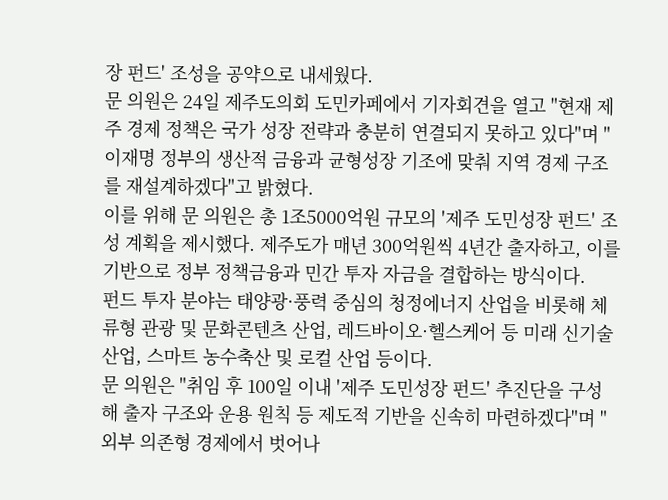장 펀드' 조성을 공약으로 내세웠다.
문 의원은 24일 제주도의회 도민카페에서 기자회견을 열고 "현재 제주 경제 정책은 국가 성장 전략과 충분히 연결되지 못하고 있다"며 "이재명 정부의 생산적 금융과 균형성장 기조에 맞춰 지역 경제 구조를 재설계하겠다"고 밝혔다.
이를 위해 문 의원은 총 1조5000억원 규모의 '제주 도민성장 펀드' 조성 계획을 제시했다. 제주도가 매년 300억원씩 4년간 출자하고, 이를 기반으로 정부 정책금융과 민간 투자 자금을 결합하는 방식이다.
펀드 투자 분야는 태양광·풍력 중심의 청정에너지 산업을 비롯해 체류형 관광 및 문화콘텐츠 산업, 레드바이오·헬스케어 등 미래 신기술 산업, 스마트 농수축산 및 로컬 산업 등이다.
문 의원은 "취임 후 100일 이내 '제주 도민성장 펀드' 추진단을 구성해 출자 구조와 운용 원칙 등 제도적 기반을 신속히 마련하겠다"며 "외부 의존형 경제에서 벗어나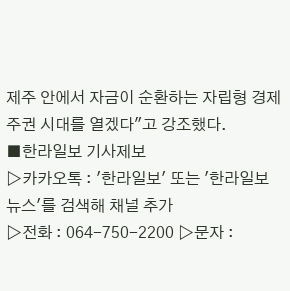제주 안에서 자금이 순환하는 자립형 경제 주권 시대를 열겠다"고 강조했다.
■한라일보 기사제보
▷카카오톡 : '한라일보' 또는 '한라일보 뉴스'를 검색해 채널 추가
▷전화 : 064-750-2200 ▷문자 :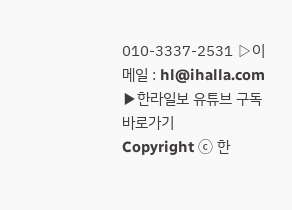010-3337-2531 ▷이메일 : hl@ihalla.com
▶한라일보 유튜브 구독 바로가기
Copyright ⓒ 한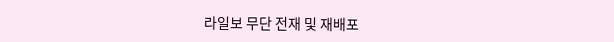라일보 무단 전재 및 재배포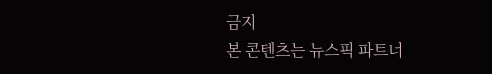금지
본 콘텐츠는 뉴스픽 파트너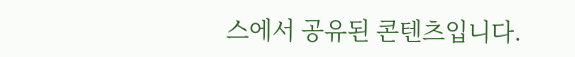스에서 공유된 콘텐츠입니다.